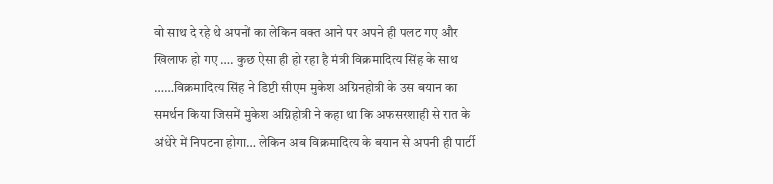वो साथ दे रहे थे अपनों का लेकिन वक्त आने पर अपने ही पलट गए और खिलाफ हो गए …. कुछ ऐसा ही हो रहा है मंत्री विक्रमादित्य सिंह के साथ ……विक्रमादित्य सिंह ने डिप्टी सीएम मुकेश अग्रिनहोत्री के उस बयान का समर्थन किया जिसमें मुकेश अग्निहोत्री ने कहा था कि अफसरशाही से रात के अंधेरे में निपटना होगा… लेकिन अब विक्रमादित्य के बयान से अपनी ही पार्टी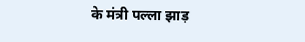के मंत्री पल्ला झाड़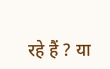रहे हैं ? या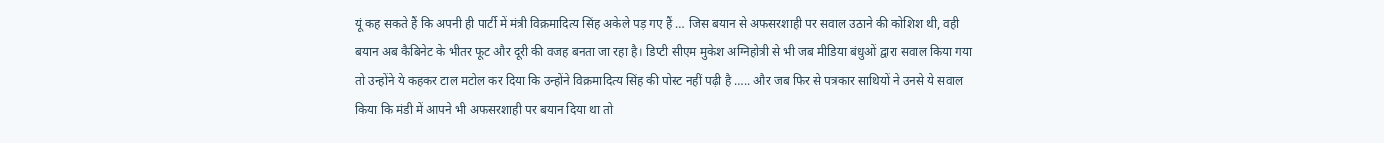यूं कह सकते हैं कि अपनी ही पार्टी में मंत्री विक्रमादित्य सिंह अकेले पड़ गए हैं … जिस बयान से अफसरशाही पर सवाल उठाने की कोशिश थी, वही बयान अब कैबिनेट के भीतर फूट और दूरी की वजह बनता जा रहा है। डिप्टी सीएम मुकेश अग्निहोत्री से भी जब मीडिया बंधुओं द्वारा सवाल किया गया तो उन्होंने ये कहकर टाल मटोल कर दिया कि उन्होंने विक्रमादित्य सिंह की पोस्ट नहीं पढ़ी है ….. और जब फिर से पत्रकार साथियों ने उनसे ये सवाल किया कि मंडी में आपने भी अफसरशाही पर बयान दिया था तो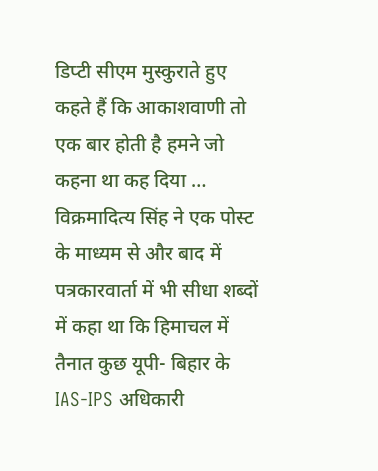डिप्टी सीएम मुस्कुराते हुए कहते हैं कि आकाशवाणी तो एक बार होती है हमने जो कहना था कह दिया … विक्रमादित्य सिंह ने एक पोस्ट के माध्यम से और बाद में पत्रकारवार्ता में भी सीधा शब्दों में कहा था कि हिमाचल में तैनात कुछ यूपी- बिहार के IAS-IPS अधिकारी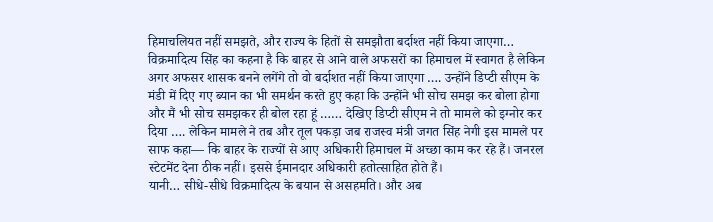हिमाचलियत नहीं समझते, और राज्य के हितों से समझौता बर्दाश्त नहीं किया जाएगा… विक्रमादित्य सिंह का कहना है कि बाहर से आने वाले अफसरों का हिमाचल में स्वागत है लेकिन अगर अफसर शासक बनने लगेंगे तो वो बर्दाशत नहीं किया जाएगा …. उन्होंने डिप्टी सीएम के मंडी में दिए गए ब्यान का भी समर्थन करते हुए कहा कि उन्होंने भी सोच समझ कर बोला होगा और मैं भी सोच समझकर ही बोल रहा हूं …… देखिए डिप्टी सीएम ने तो मामले को इग्नोर कर दिया …. लेकिन मामले ने तब और तूल पकड़ा जब राजस्व मंत्री जगत सिंह नेगी इस मामले पर साफ कहा— कि बाहर के राज्यों से आए अधिकारी हिमाचल में अच्छा काम कर रहे हैं। जनरल स्टेटमेंट देना ठीक नहीं। इससे ईमानदार अधिकारी हतोत्साहित होते हैं।
यानी… सीधे-सीधे विक्रमादित्य के बयान से असहमति। और अब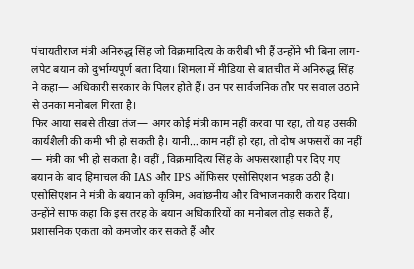पंचायतीराज मंत्री अनिरुद्ध सिंह जो विक्रमादित्य के करीबी भी हैं उन्होंने भी बिना लाग-लपेट बयान को दुर्भाग्यपूर्ण बता दिया। शिमला में मीडिया से बातचीत में अनिरुद्ध सिंह ने कहा— अधिकारी सरकार के पिलर होते हैं। उन पर सार्वजनिक तौर पर सवाल उठाने से उनका मनोबल गिरता है।
फिर आया सबसे तीखा तंज— अगर कोई मंत्री काम नहीं करवा पा रहा, तो यह उसकी कार्यशैली की कमी भी हो सकती है। यानी…काम नहीं हो रहा, तो दोष अफसरों का नहीं — मंत्री का भी हो सकता है। वहीं , विक्रमादित्य सिंह के अफसरशाही पर दिए गए बयान के बाद हिमाचल की IAS और IPS ऑफिसर एसोसिएशन भड़क उठी है। एसोसिएशन ने मंत्री के बयान को कृत्रिम, अवांछनीय और विभाजनकारी करार दिया। उन्होंने साफ कहा कि इस तरह के बयान अधिकारियों का मनोबल तोड़ सकते हैं, प्रशासनिक एकता को कमजोर कर सकते हैं और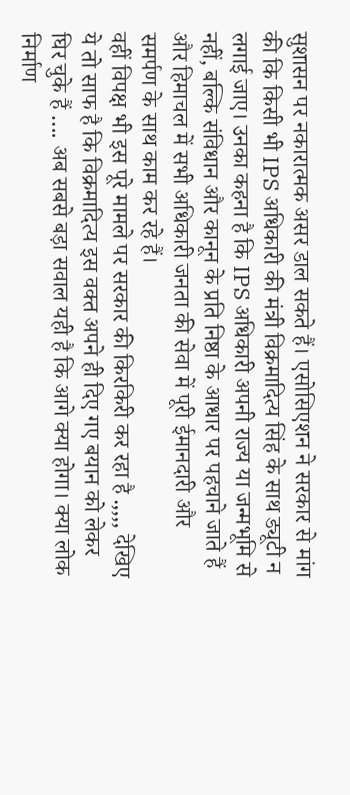सुशासन पर नकारात्मक असर डाल सकते हैं। एसोसिएशन ने सरकार से मांग की कि किसी भी IPS अधिकारी की मंत्री विक्रमादित्य सिंह के साथ ड्यूटी न लगाई जाए। उनका कहना है कि IPS अधिकारी अपनी राज्य या जन्मभूमि से नहीं, बल्कि संविधान और कानून के प्रति निष्ठा के आधार पर पहचाने जाते हैं और हिमाचल में सभी अधिकारी जनता की सेवा में पूरी ईमानदारी और समर्पण के साथ काम कर रहे हैं।
वहीं विपक्ष भी इस पूरे मामले पर सरकार की किरकिरी कर रहा है .,,,, देखिए ये तो साफ है कि विक्रमादित्य इस वक्त अपने ही दिए गए बयान को लेकर घिर चुके हैं …. अब सबसे बड़ा सवाल यही है कि आगे क्या होगा। क्या लोक निर्माण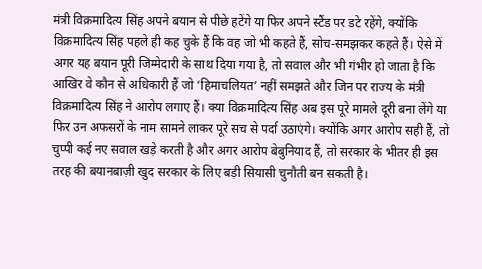मंत्री विक्रमादित्य सिंह अपने बयान से पीछे हटेंगे या फिर अपने स्टैंड पर डटे रहेंगे, क्योंकि विक्रमादित्य सिंह पहले ही कह चुके हैं कि वह जो भी कहते हैं, सोच-समझकर कहते हैं। ऐसे में अगर यह बयान पूरी जिम्मेदारी के साथ दिया गया है, तो सवाल और भी गंभीर हो जाता है कि आखिर वे कौन से अधिकारी हैं जो ‘हिमाचलियत’ नहीं समझते और जिन पर राज्य के मंत्री विक्रमादित्य सिंह ने आरोप लगाए हैं। क्या विक्रमादित्य सिंह अब इस पूरे मामले दूरी बना लेंगे या फिर उन अफसरों के नाम सामने लाकर पूरे सच से पर्दा उठाएंगे। क्योंकि अगर आरोप सही हैं, तो चुप्पी कई नए सवाल खड़े करती है और अगर आरोप बेबुनियाद हैं, तो सरकार के भीतर ही इस तरह की बयानबाज़ी खुद सरकार के लिए बड़ी सियासी चुनौती बन सकती है।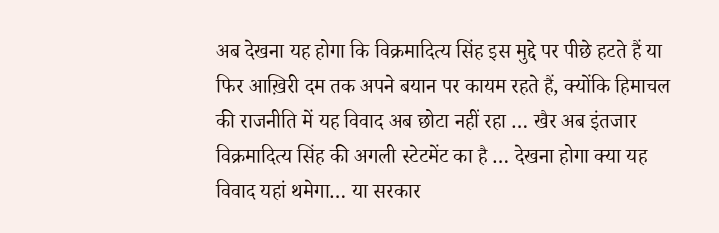अब देखना यह होगा कि विक्रमादित्य सिंह इस मुद्दे पर पीछे हटते हैं या फिर आख़िरी दम तक अपने बयान पर कायम रहते हैं, क्योंकि हिमाचल की राजनीति में यह विवाद अब छोटा नहीं रहा … खैर अब इंतजार विक्रमादित्य सिंह की अगली स्टेटमेंट का है … देखना होगा क्या यह विवाद यहां थमेगा… या सरकार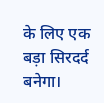के लिए एक बड़ा सिरदर्द बनेगा।